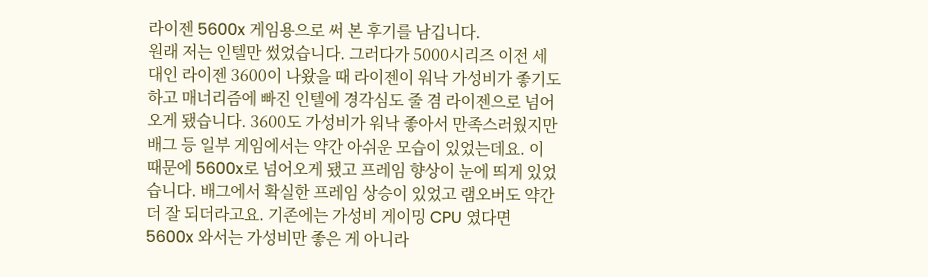라이젠 5600x 게임용으로 써 본 후기를 남깁니다.
원래 저는 인텔만 썼었습니다. 그러다가 5000시리즈 이전 세대인 라이젠 3600이 나왔을 때 라이젠이 워낙 가성비가 좋기도 하고 매너리즘에 빠진 인텔에 경각심도 줄 겸 라이젠으로 넘어오게 됐습니다. 3600도 가성비가 워낙 좋아서 만족스러웠지만 배그 등 일부 게임에서는 약간 아쉬운 모습이 있었는데요. 이 때문에 5600x로 넘어오게 됐고 프레임 향상이 눈에 띄게 있었습니다. 배그에서 확실한 프레임 상승이 있었고 램오버도 약간 더 잘 되더라고요. 기존에는 가성비 게이밍 CPU 였다면 5600x 와서는 가성비만 좋은 게 아니라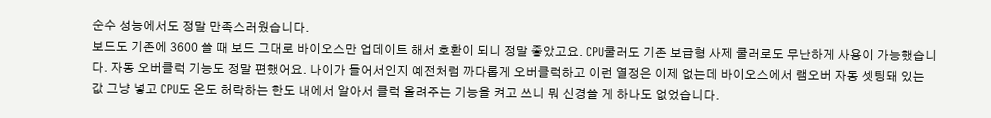순수 성능에서도 정말 만족스러웠습니다.
보드도 기존에 3600 쓸 때 보드 그대로 바이오스만 업데이트 해서 호환이 되니 정말 좋았고요. CPU쿨러도 기존 보급형 사제 쿨러로도 무난하게 사용이 가능했습니다. 자동 오버클럭 기능도 정말 편했어요. 나이가 들어서인지 예전처럼 까다롭게 오버클럭하고 이런 열정은 이제 없는데 바이오스에서 램오버 자동 셋팅돼 있는 값 그냥 넣고 CPU도 온도 허락하는 한도 내에서 알아서 클럭 올려주는 기능을 켜고 쓰니 뭐 신경쓸 게 하나도 없었습니다.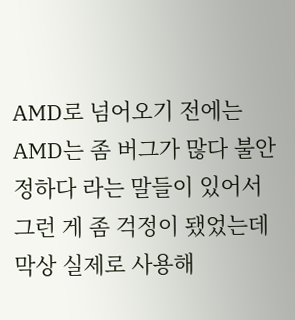AMD로 넘어오기 전에는 AMD는 좀 버그가 많다 불안정하다 라는 말들이 있어서 그런 게 좀 걱정이 됐었는데 막상 실제로 사용해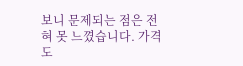보니 문제되는 점은 전혀 못 느꼈습니다. 가격도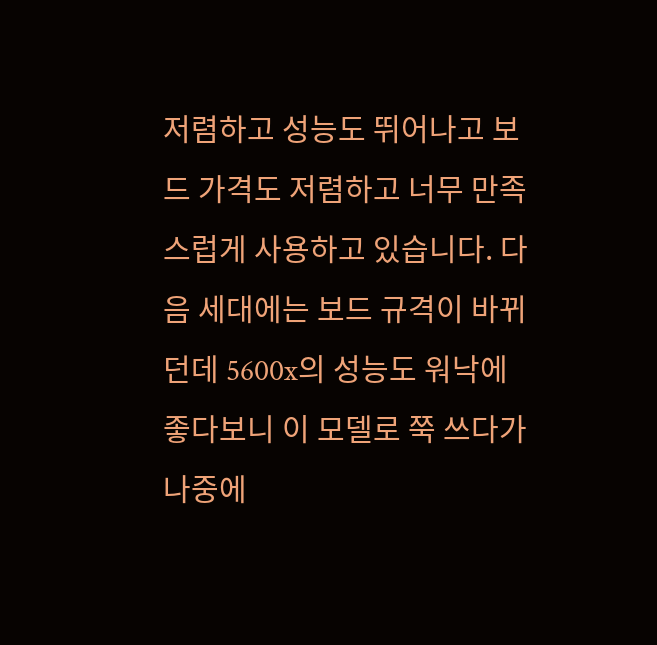저렴하고 성능도 뛰어나고 보드 가격도 저렴하고 너무 만족스럽게 사용하고 있습니다. 다음 세대에는 보드 규격이 바뀌던데 5600x의 성능도 워낙에 좋다보니 이 모델로 쭉 쓰다가 나중에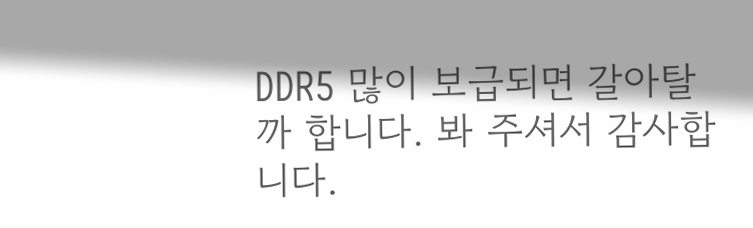DDR5 많이 보급되면 갈아탈까 합니다. 봐 주셔서 감사합니다.